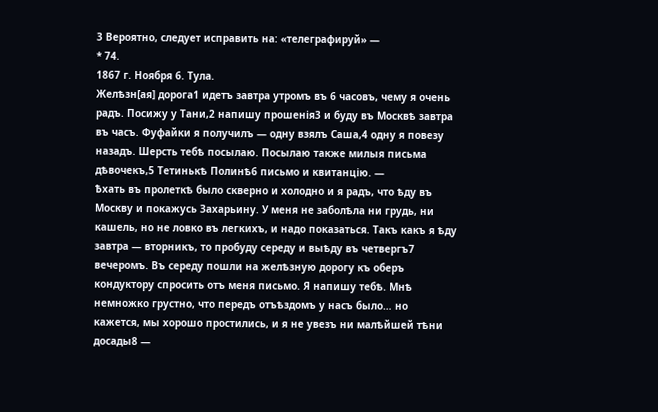3 Вероятно, следует исправить на: «телеграфируй» —
* 74.
1867 г. Ноября 6. Тула.
Желѣзн[ая] дорога1 идетъ завтра утромъ въ 6 часовъ, чему я очень радъ. Посижу у Тани,2 напишу прошенія3 и буду въ Москвѣ завтра въ часъ. Фуфайки я получилъ — одну взялъ Саша,4 одну я повезу назадъ. Шерсть тебѣ посылаю. Посылаю также милыя письма дѣвочекъ,5 Тетинькѣ Полинѣ6 письмо и квитанцію. —
Ѣхать въ пролеткѣ было скверно и холодно и я радъ, что ѣду въ Москву и покажусь Захарьину. У меня не заболѣла ни грудь, ни кашель, но не ловко въ легкихъ, и надо показаться. Такъ какъ я ѣду завтра — вторникъ, то пробуду середу и выѣду въ четвергъ7 вечеромъ. Въ середу пошли на желѣзную дорогу къ оберъ кондуктору спросить отъ меня письмо. Я напишу тебѣ. Мнѣ немножко грустно, что передъ отъѣздомъ у насъ было… но кажется, мы хорошо простились, и я не увезъ ни малѣйшей тѣни досады8 —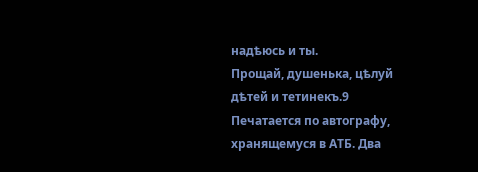надѣюсь и ты.
Прощай, душенька, цѣлуй дѣтей и тетинекъ.9
Печатается по автографу, хранящемуся в АТБ. Два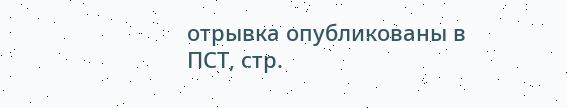отрывка опубликованы в ПСТ, стр.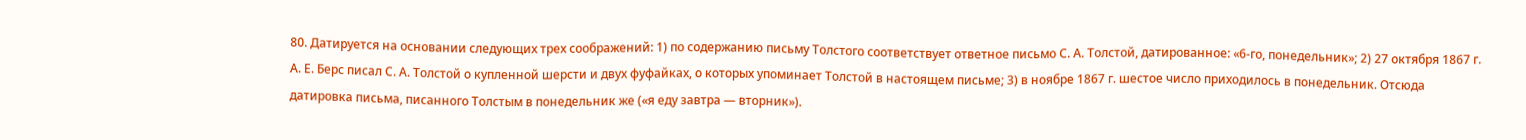80. Датируется на основании следующих трех соображений: 1) по содержанию письму Толстого соответствует ответное письмо С. А. Толстой, датированное: «6-го, понедельник»; 2) 27 октября 1867 г. А. Е. Берс писал С. А. Толстой о купленной шерсти и двух фуфайках, о которых упоминает Толстой в настоящем письме; 3) в ноябре 1867 г. шестое число приходилось в понедельник. Отсюда датировка письма, писанного Толстым в понедельник же («я еду завтра — вторник»).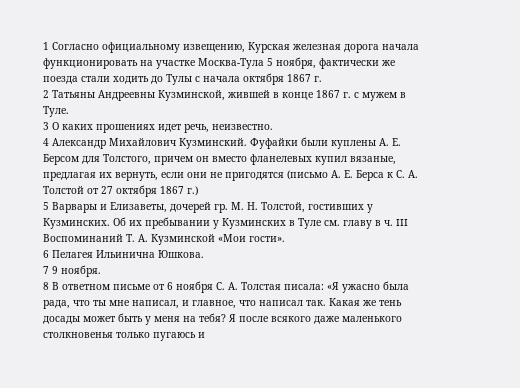1 Согласно официальному извещению, Курская железная дорога начала функционировать на участке Москва-Тула 5 ноября, фактически же поезда стали ходить до Тулы с начала октября 1867 г.
2 Татьяны Андреевны Кузминской, жившей в конце 1867 г. с мужем в Туле.
3 О каких прошениях идет речь, неизвестно.
4 Александр Михайлович Кузминский. Фуфайки были куплены А. Е. Берсом для Толстого, причем он вместо фланелевых купил вязаные, предлагая их вернуть, если они не пригодятся (письмо А. Е. Берса к С. А. Толстой от 27 октября 1867 г.)
5 Варвары и Елизаветы, дочерей гр. М. Н. Толстой, гостивших у Кузминских. Об их пребывании у Кузминских в Туле см. главу в ч. III Воспоминаний Т. А. Кузминской «Мои гости».
6 Пелагея Ильинична Юшкова.
7 9 ноября.
8 В ответном письме от 6 ноября С. А. Толстая писала: «Я ужасно была рада, что ты мне написал, и главное, что написал так. Какая же тень досады может быть у меня на тебя? Я после всякого даже маленького столкновенья только пугаюсь и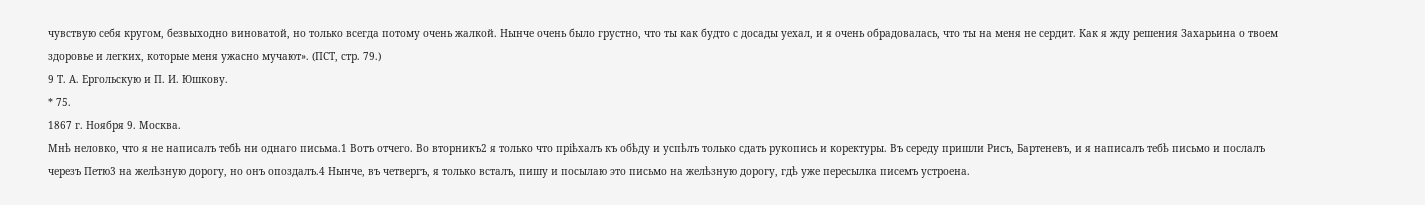чувствую себя кругом, безвыходно виноватой, но только всегда потому очень жалкой. Нынче очень было грустно, что ты как будто с досады уехал, и я очень обрадовалась, что ты на меня не сердит. Как я жду решения Захарьина о твоем здоровье и легких, которые меня ужасно мучают». (ПСТ, стр. 79.)
9 Т. А. Ергольскую и П. И. Юшкову.
* 75.
1867 г. Ноября 9. Москва.
Мнѣ неловко, что я не написалъ тебѣ ни однаго письма.1 Вотъ отчего. Во вторникъ2 я только что пріѣхалъ къ обѣду и успѣлъ только сдать рукопись и коректуры. Въ середу пришли Рисъ, Бартеневъ, и я написалъ тебѣ письмо и послалъ черезъ Петю3 на желѣзную дорогу, но онъ опоздалъ.4 Нынче, въ четвергъ, я только всталъ, пишу и посылаю это письмо на желѣзную дорогу, гдѣ уже пересылка писемъ устроена.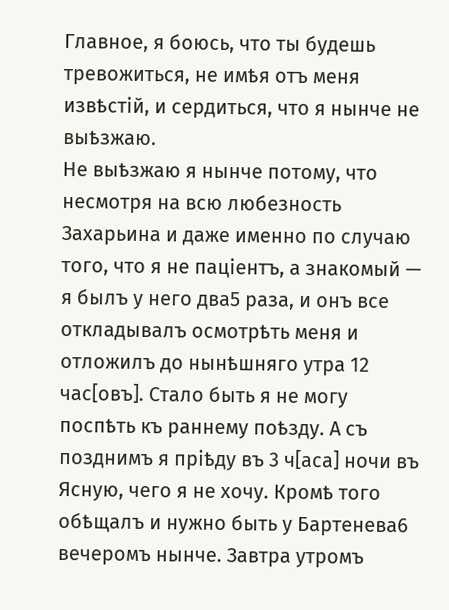Главное, я боюсь, что ты будешь тревожиться, не имѣя отъ меня извѣстій, и сердиться, что я нынче не выѣзжаю.
Не выѣзжаю я нынче потому, что несмотря на всю любезность Захарьина и даже именно по случаю того, что я не паціентъ, а знакомый — я былъ у него два5 раза, и онъ все откладывалъ осмотрѣть меня и отложилъ до нынѣшняго утра 12 час[овъ]. Стало быть я не могу поспѣть къ раннему поѣзду. А съ позднимъ я пріѣду въ 3 ч[аса] ночи въ Ясную, чего я не хочу. Кромѣ того обѣщалъ и нужно быть у Бартенева6 вечеромъ нынче. Завтра утромъ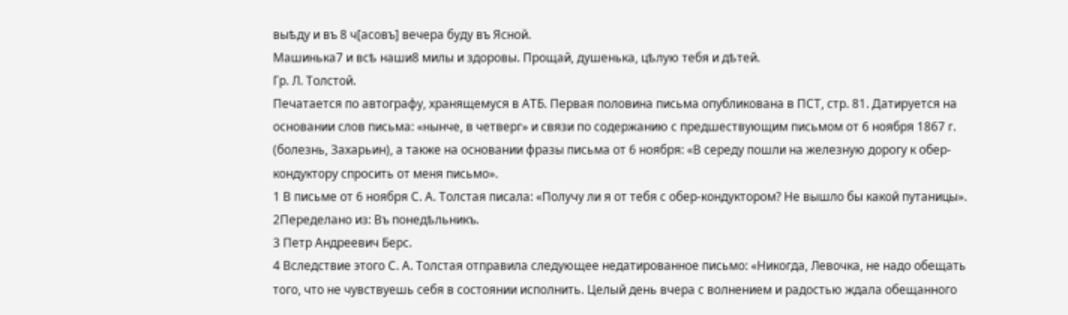выѣду и въ 8 ч[асовъ] вечера буду въ Ясной.
Машинька7 и всѣ наши8 милы и здоровы. Прощай, душенька, цѣлую тебя и дѣтей.
Гр. Л. Толстой.
Печатается по автографу, хранящемуся в АТБ. Первая половина письма опубликована в ПСТ, стр. 81. Датируется на основании слов письма: «нынче, в четверг» и связи по содержанию с предшествующим письмом от 6 ноября 1867 г. (болезнь, Захарьин), а также на основании фразы письма от 6 ноября: «В середу пошли на железную дорогу к обер-кондуктору спросить от меня письмо».
1 В письме от 6 ноября С. А. Толстая писала: «Получу ли я от тебя с обер-кондуктором? Не вышло бы какой путаницы».
2Переделано из: Въ понедѣльникъ.
3 Петр Андреевич Берс.
4 Вследствие этого С. А. Толстая отправила следующее недатированное письмо: «Никогда, Левочка, не надо обещать того, что не чувствуешь себя в состоянии исполнить. Целый день вчера с волнением и радостью ждала обещанного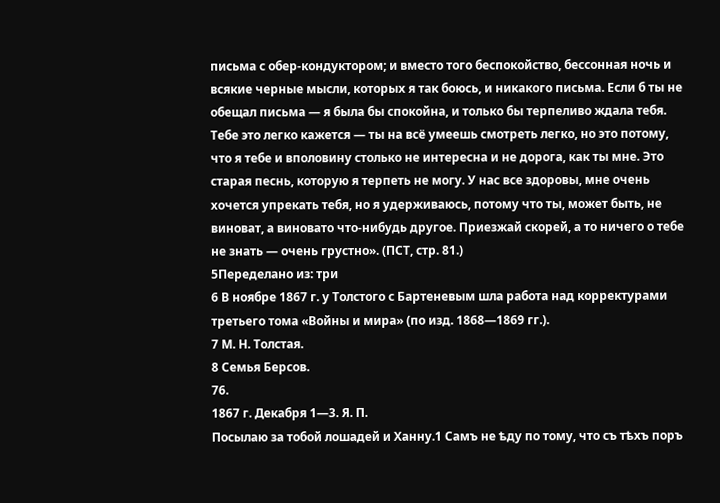письма с обер-кондуктором; и вместо того беспокойство, бессонная ночь и всякие черные мысли, которых я так боюсь, и никакого письма. Если б ты не обещал письма — я была бы спокойна, и только бы терпеливо ждала тебя. Тебе это легко кажется — ты на всё умеешь смотреть легко, но это потому, что я тебе и вполовину столько не интересна и не дорога, как ты мне. Это старая песнь, которую я терпеть не могу. У нас все здоровы, мне очень хочется упрекать тебя, но я удерживаюсь, потому что ты, может быть, не виноват, а виновато что-нибудь другое. Приезжай скорей, а то ничего о тебе не знать — очень грустно». (ПСТ, стр. 81.)
5Переделано из: три
6 В ноябре 1867 г. у Толстого с Бартеневым шла работа над корректурами третьего тома «Войны и мира» (по изд. 1868—1869 гг.).
7 М. Н. Толстая.
8 Семья Берсов.
76.
1867 г. Декабря 1—3. Я. П.
Посылаю за тобой лошадей и Ханну.1 Самъ не ѣду по тому, что съ тѣхъ поръ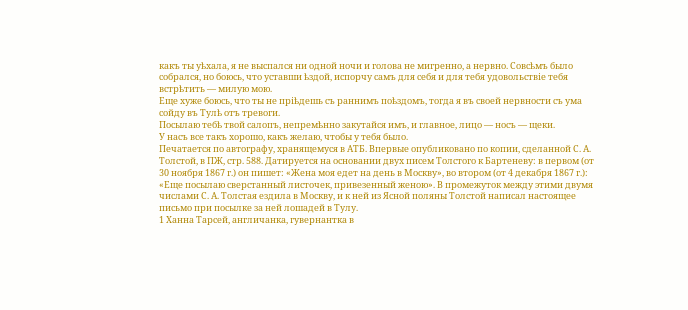какъ ты уѣхала, я не выспался ни одной ночи и голова не мигренно, а нервно. Совсѣмъ было собрался, но боюсь, что уставши ѣздой, испорчу самъ для себя и для тебя удовольствіе тебя встрѣтить — милую мою.
Еще хуже боюсь, что ты не пріѣдешь съ раннимъ поѣздомъ, тогда я въ своей нервности съ ума сойду въ Тулѣ отъ тревоги.
Посылаю тебѣ твой салопъ, непремѣнно закутайся имъ, и главное, лицо — носъ — щеки.
У насъ все такъ хорошо, какъ желаю, чтобы у тебя было.
Печатается по автографу, хранящемуся в АТБ. Впервые опубликовано по копии, сделанной С. А. Толстой, в ПЖ, стр. 588. Датируется на основании двух писем Толстого к Бартеневу: в первом (от 30 ноября 1867 г.) он пишет: «Жена моя едет на день в Москву», во втором (от 4 декабря 1867 г.): «Еще посылаю сверстанный листочек, привезенный женою». В промежуток между этими двумя числами С. А. Толстая ездила в Москву, и к ней из Ясной поляны Толстой написал настоящее письмо при посылке зa ней лошадей в Тулу.
1 Ханна Тарсей, англичанка, гувернантка в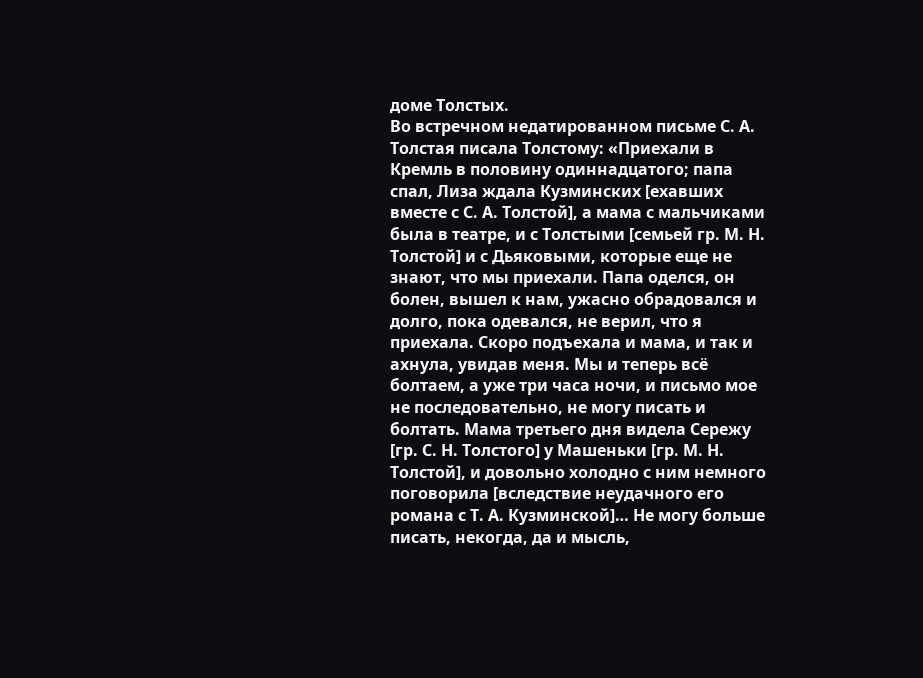доме Толстых.
Во встречном недатированном письме С. А. Толстая писала Толстому: «Приехали в Кремль в половину одиннадцатого; папа спал, Лиза ждала Кузминских [ехавших вместе с С. А. Толстой], а мама с мальчиками была в театре, и с Толстыми [семьей гр. М. Н. Толстой] и с Дьяковыми, которые еще не знают, что мы приехали. Папа оделся, он болен, вышел к нам, ужасно обрадовался и долго, пока одевался, не верил, что я приехала. Скоро подъехала и мама, и так и ахнула, увидав меня. Мы и теперь всё болтаем, а уже три часа ночи, и письмо мое не последовательно, не могу писать и болтать. Мама третьего дня видела Сережу [гр. С. Н. Толстого] у Машеньки [гр. М. Н. Толстой], и довольно холодно с ним немного поговорила [вследствие неудачного его романа с Т. А. Кузминской]… Не могу больше писать, некогда, да и мысль,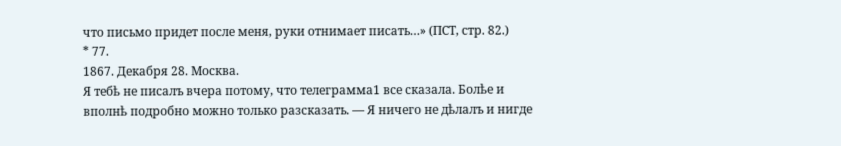что письмо придет после меня, руки отнимает писать…» (ПСТ, стр. 82.)
* 77.
1867. Декабря 28. Москва.
Я тебѣ не писалъ вчера потому, что телеграмма1 все сказала. Болѣе и вполнѣ подробно можно только разсказать. — Я ничего не дѣлалъ и нигде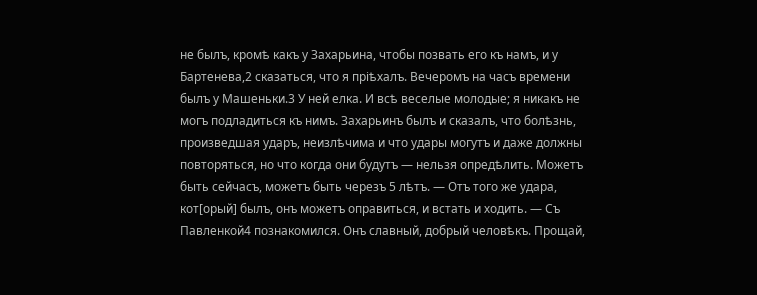не былъ, кромѣ какъ у Захарьина, чтобы позвать его къ намъ, и у Бартенева,2 сказаться, что я пріѣхалъ. Вечеромъ на часъ времени былъ у Машеньки.3 У ней елка. И всѣ веселые молодые; я никакъ не могъ подладиться къ нимъ. Захарьинъ былъ и сказалъ, что болѣзнь, произведшая ударъ, неизлѣчима и что удары могутъ и даже должны повторяться, но что когда они будутъ — нельзя опредѣлить. Можетъ быть сейчасъ, можетъ быть черезъ 5 лѣтъ. — Отъ того же удара, кот[орый] былъ, онъ можетъ оправиться, и встать и ходить. — Съ Павленкой4 познакомился. Онъ славный, добрый человѣкъ. Прощай,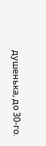душенька, до 30-го.